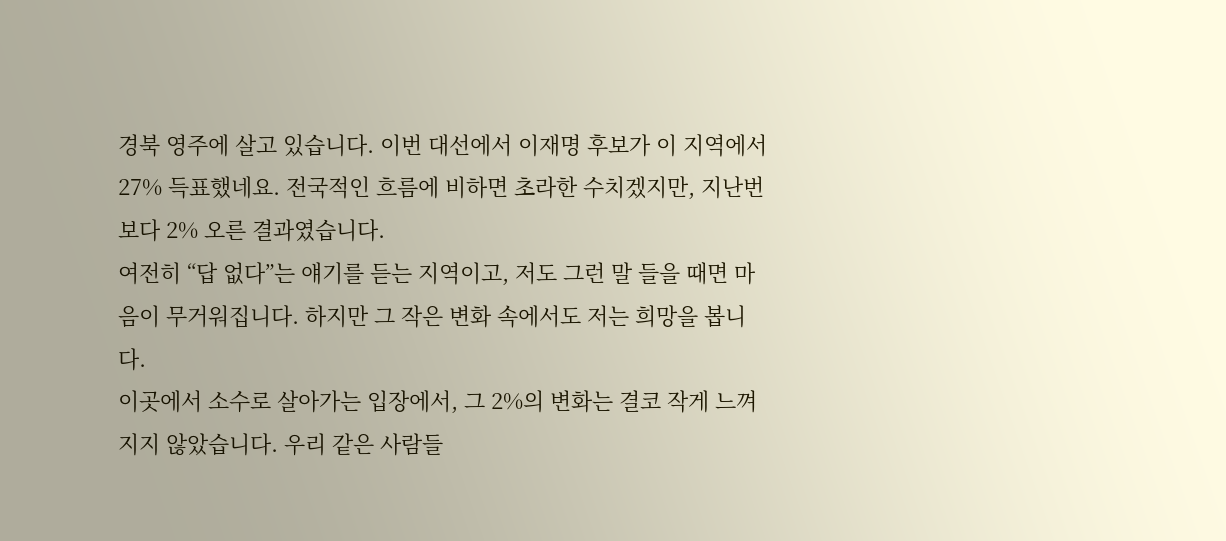경북 영주에 살고 있습니다. 이번 대선에서 이재명 후보가 이 지역에서 27% 득표했네요. 전국적인 흐름에 비하면 초라한 수치겠지만, 지난번보다 2% 오른 결과였습니다.
여전히 “답 없다”는 얘기를 듣는 지역이고, 저도 그런 말 들을 때면 마음이 무거워집니다. 하지만 그 작은 변화 속에서도 저는 희망을 봅니다.
이곳에서 소수로 살아가는 입장에서, 그 2%의 변화는 결코 작게 느껴지지 않았습니다. 우리 같은 사람들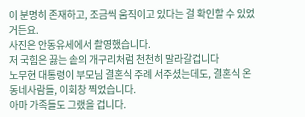이 분명히 존재하고, 조금씩 움직이고 있다는 걸 확인할 수 있었거든요.
사진은 안동유세에서 촬영했습니다.
저 국힘은 끓는 솥의 개구리처럼 천천히 말라갈겁니다
노무현 대통령이 부모님 결혼식 주례 서주셨는데도, 결혼식 온 동네사람들, 이회창 찍었습니다.
아마 가족들도 그랬을 겁니다.